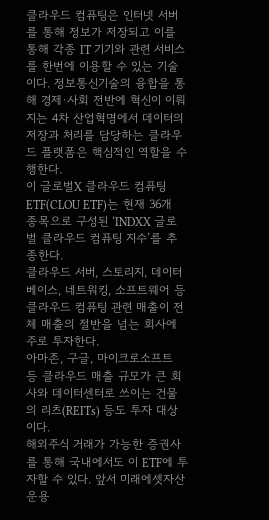클라우드 컴퓨팅은 인터넷 서버를 통해 정보가 저장되고 이를 통해 각종 IT 기기와 관련 서비스를 한번에 이용할 수 있는 기술이다. 정보통신기술의 융합을 통해 경제·사회 전반에 혁신이 이뤄지는 4차 산업혁명에서 데이터의 저장과 처리를 담당하는 클라우드 플랫폼은 핵심적인 역할을 수행한다.
이 글로벌X 클라우드 컴퓨팅 ETF(CLOU ETF)는 현재 36개 종목으로 구성된 ‘INDXX 글로벌 클라우드 컴퓨팅 지수’를 추종한다.
클라우드 서버, 스토리지, 데이터베이스, 네트워킹, 소프트웨어 등 클라우드 컴퓨팅 관련 매출이 전체 매출의 절반을 넘는 회사에 주로 투자한다.
아마존, 구글, 마이크로소프트 등 클라우드 매출 규모가 큰 회사와 데이터센터로 쓰이는 건물의 리츠(REITs) 등도 투자 대상이다.
해외주식 거래가 가능한 증권사를 통해 국내에서도 이 ETF에 투자할 수 있다. 앞서 미래에셋자산운용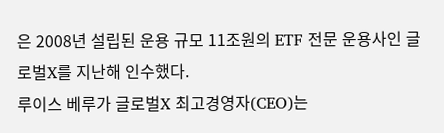은 2008년 설립된 운용 규모 11조원의 ETF 전문 운용사인 글로벌X를 지난해 인수했다.
루이스 베루가 글로벌X 최고경영자(CEO)는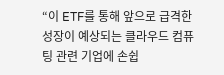“이 ETF를 통해 앞으로 급격한 성장이 예상되는 클라우드 컴퓨팅 관련 기업에 손쉽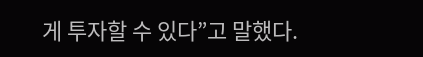게 투자할 수 있다”고 말했다.